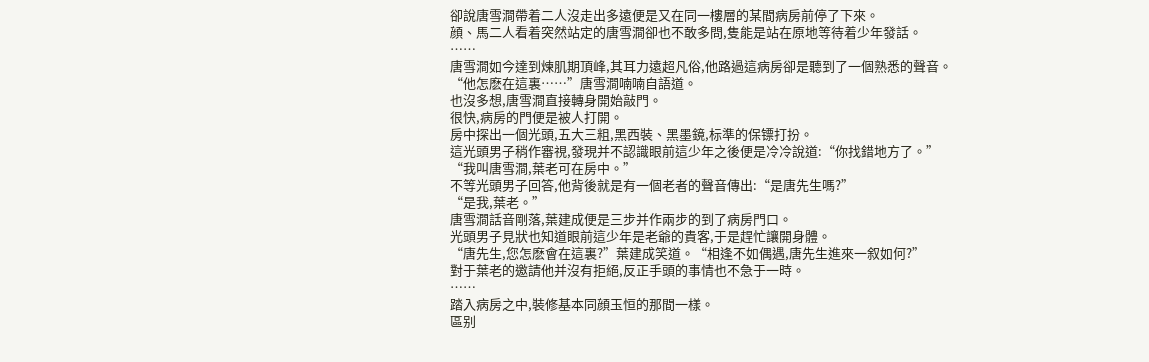卻說唐雪澗帶着二人沒走出多遠便是又在同一樓層的某間病房前停了下來。
顔、馬二人看着突然站定的唐雪澗卻也不敢多問,隻能是站在原地等待着少年發話。
……
唐雪澗如今達到煉肌期頂峰,其耳力遠超凡俗,他路過這病房卻是聽到了一個熟悉的聲音。
“他怎麽在這裏……”唐雪澗喃喃自語道。
也沒多想,唐雪澗直接轉身開始敲門。
很快,病房的門便是被人打開。
房中探出一個光頭,五大三粗,黑西裝、黑墨鏡,标準的保镖打扮。
這光頭男子稍作審視,發現并不認識眼前這少年之後便是冷冷說道:“你找錯地方了。”
“我叫唐雪澗,葉老可在房中。”
不等光頭男子回答,他背後就是有一個老者的聲音傳出:“是唐先生嗎?”
“是我,葉老。”
唐雪澗話音剛落,葉建成便是三步并作兩步的到了病房門口。
光頭男子見狀也知道眼前這少年是老爺的貴客,于是趕忙讓開身體。
“唐先生,您怎麽會在這裏?”葉建成笑道。“相逢不如偶遇,唐先生進來一叙如何?”
對于葉老的邀請他并沒有拒絕,反正手頭的事情也不急于一時。
……
踏入病房之中,裝修基本同顔玉恒的那間一樣。
區别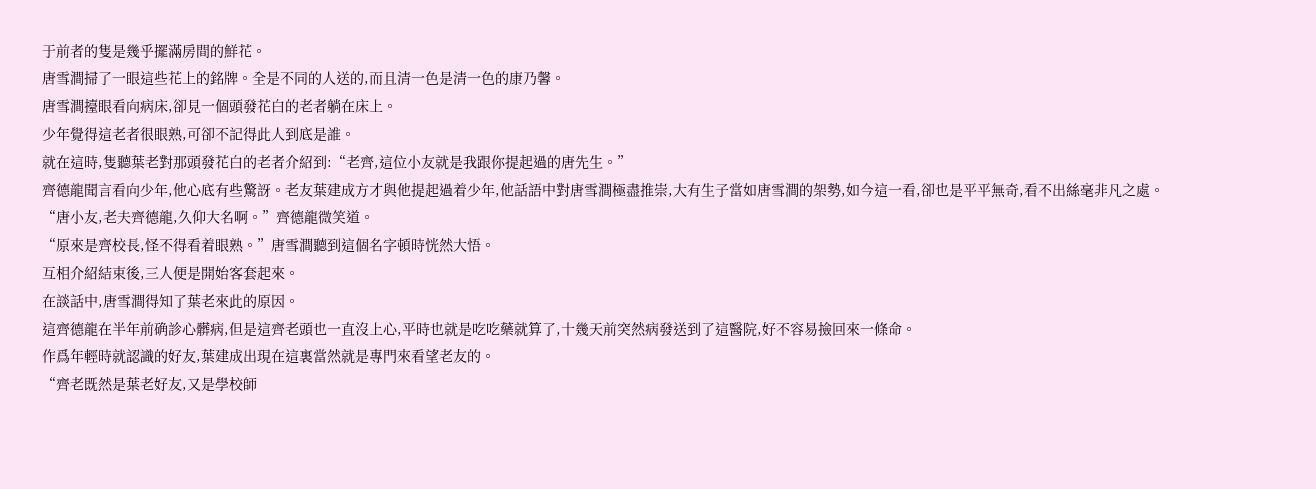于前者的隻是幾乎擺滿房間的鮮花。
唐雪澗掃了一眼這些花上的銘牌。全是不同的人送的,而且清一色是清一色的康乃馨。
唐雪澗擡眼看向病床,卻見一個頭發花白的老者躺在床上。
少年覺得這老者很眼熟,可卻不記得此人到底是誰。
就在這時,隻聽葉老對那頭發花白的老者介紹到:“老齊,這位小友就是我跟你提起過的唐先生。”
齊德龍聞言看向少年,他心底有些驚訝。老友葉建成方才與他提起過着少年,他話語中對唐雪澗極盡推崇,大有生子當如唐雪澗的架勢,如今這一看,卻也是平平無奇,看不出絲毫非凡之處。
“唐小友,老夫齊德龍,久仰大名啊。”齊德龍微笑道。
“原來是齊校長,怪不得看着眼熟。”唐雪澗聽到這個名字頓時恍然大悟。
互相介紹結束後,三人便是開始客套起來。
在談話中,唐雪澗得知了葉老來此的原因。
這齊德龍在半年前确診心髒病,但是這齊老頭也一直沒上心,平時也就是吃吃藥就算了,十幾天前突然病發送到了這醫院,好不容易撿回來一條命。
作爲年輕時就認識的好友,葉建成出現在這裏當然就是專門來看望老友的。
“齊老既然是葉老好友,又是學校師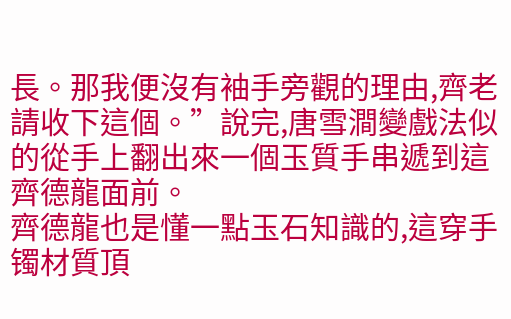長。那我便沒有袖手旁觀的理由,齊老請收下這個。”說完,唐雪澗變戲法似的從手上翻出來一個玉質手串遞到這齊德龍面前。
齊德龍也是懂一點玉石知識的,這穿手镯材質頂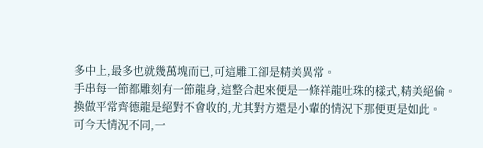多中上,最多也就幾萬塊而已,可這雕工卻是精美異常。
手串每一節都雕刻有一節龍身,這整合起來便是一條祥龍吐珠的樣式,精美絕倫。
換做平常齊德龍是絕對不會收的,尤其對方還是小輩的情況下那便更是如此。
可今天情況不同,一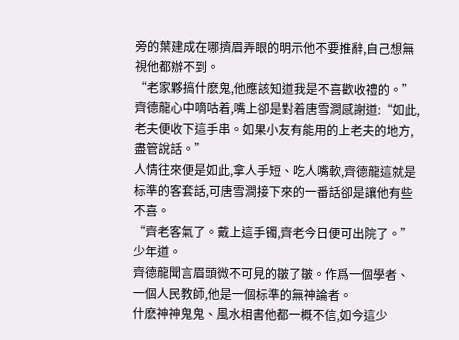旁的葉建成在哪擠眉弄眼的明示他不要推辭,自己想無視他都辦不到。
“老家夥搞什麽鬼,他應該知道我是不喜歡收禮的。”齊德龍心中嘀咕着,嘴上卻是對着唐雪澗感謝道:“如此,老夫便收下這手串。如果小友有能用的上老夫的地方,盡管說話。”
人情往來便是如此,拿人手短、吃人嘴軟,齊德龍這就是标準的客套話,可唐雪澗接下來的一番話卻是讓他有些不喜。
“齊老客氣了。戴上這手镯,齊老今日便可出院了。”少年道。
齊德龍聞言眉頭微不可見的皺了皺。作爲一個學者、一個人民教師,他是一個标準的無神論者。
什麽神神鬼鬼、風水相書他都一概不信,如今這少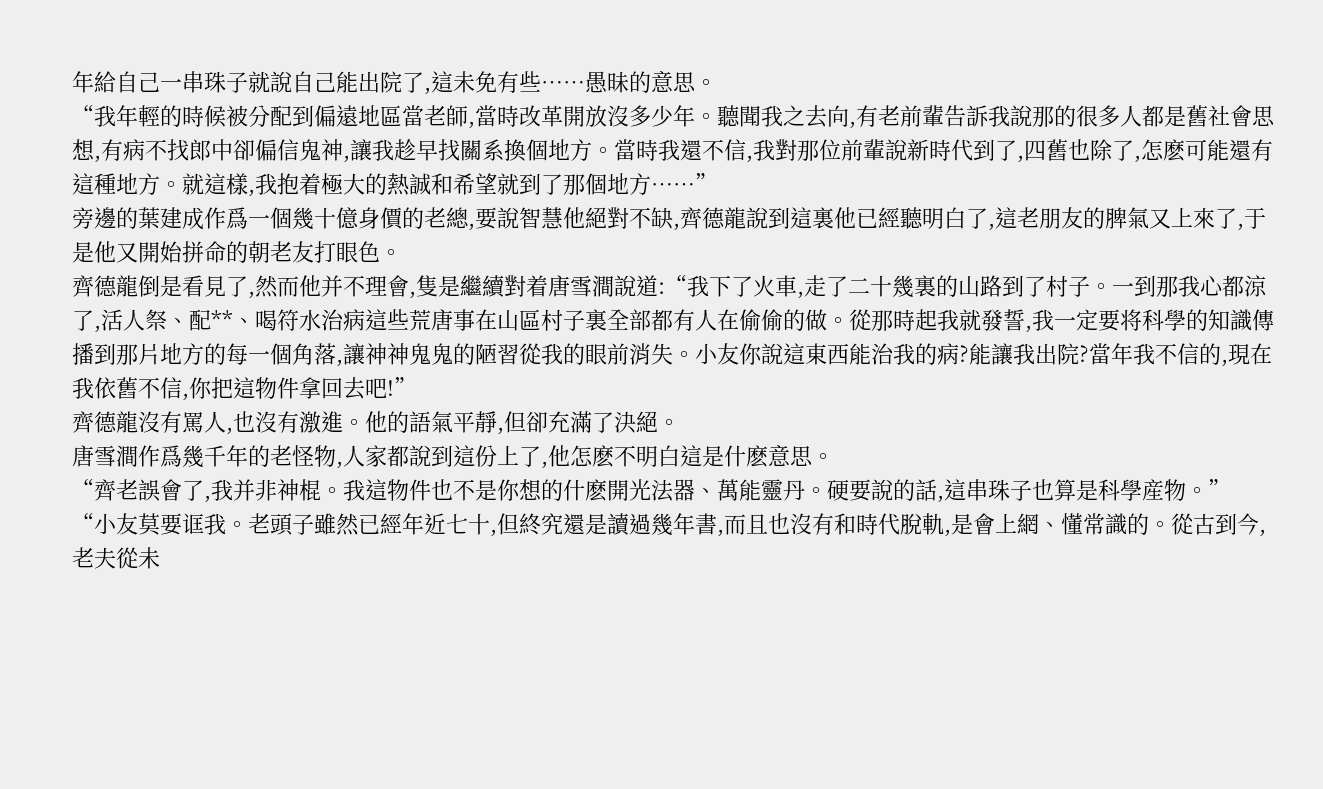年給自己一串珠子就說自己能出院了,這未免有些……愚昧的意思。
“我年輕的時候被分配到偏遠地區當老師,當時改革開放沒多少年。聽聞我之去向,有老前輩告訴我說那的很多人都是舊社會思想,有病不找郎中卻偏信鬼神,讓我趁早找關系換個地方。當時我還不信,我對那位前輩說新時代到了,四舊也除了,怎麽可能還有這種地方。就這樣,我抱着極大的熱誠和希望就到了那個地方……”
旁邊的葉建成作爲一個幾十億身價的老總,要說智慧他絕對不缺,齊德龍說到這裏他已經聽明白了,這老朋友的脾氣又上來了,于是他又開始拼命的朝老友打眼色。
齊德龍倒是看見了,然而他并不理會,隻是繼續對着唐雪澗說道:“我下了火車,走了二十幾裏的山路到了村子。一到那我心都涼了,活人祭、配**、喝符水治病這些荒唐事在山區村子裏全部都有人在偷偷的做。從那時起我就發誓,我一定要将科學的知識傳播到那片地方的每一個角落,讓神神鬼鬼的陋習從我的眼前消失。小友你說這東西能治我的病?能讓我出院?當年我不信的,現在我依舊不信,你把這物件拿回去吧!”
齊德龍沒有罵人,也沒有激進。他的語氣平靜,但卻充滿了決絕。
唐雪澗作爲幾千年的老怪物,人家都說到這份上了,他怎麽不明白這是什麽意思。
“齊老誤會了,我并非神棍。我這物件也不是你想的什麽開光法器、萬能靈丹。硬要說的話,這串珠子也算是科學産物。”
“小友莫要诓我。老頭子雖然已經年近七十,但終究還是讀過幾年書,而且也沒有和時代脫軌,是會上網、懂常識的。從古到今,老夫從未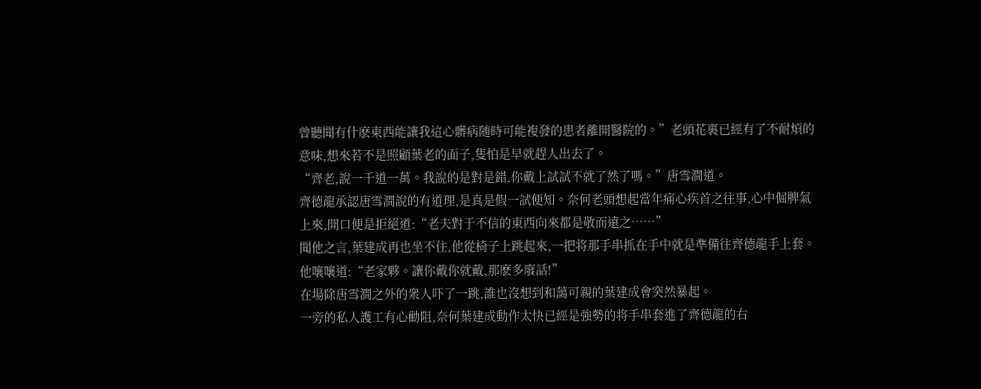曾聽聞有什麽東西能讓我這心髒病随時可能複發的患者離開醫院的。”老頭花裏已經有了不耐煩的意味,想來若不是照顧葉老的面子,隻怕是早就趕人出去了。
“齊老,說一千道一萬。我說的是對是錯,你戴上試試不就了然了嗎。”唐雪澗道。
齊德龍承認唐雪澗說的有道理,是真是假一試便知。奈何老頭想起當年痛心疾首之往事,心中倔脾氣上來,開口便是拒絕道:“老夫對于不信的東西向來都是敬而遠之……”
聞他之言,葉建成再也坐不住,他從椅子上跳起來,一把将那手串抓在手中就是準備往齊德龍手上套。他嚷嚷道:“老家夥。讓你戴你就戴,那麽多廢話!”
在場除唐雪澗之外的衆人吓了一跳,誰也沒想到和藹可親的葉建成會突然暴起。
一旁的私人護工有心勸阻,奈何葉建成動作太快已經是強勢的将手串套進了齊德龍的右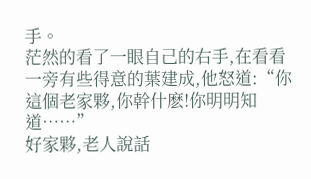手。
茫然的看了一眼自己的右手,在看看一旁有些得意的葉建成,他怒道:“你這個老家夥,你幹什麽!你明明知道……”
好家夥,老人說話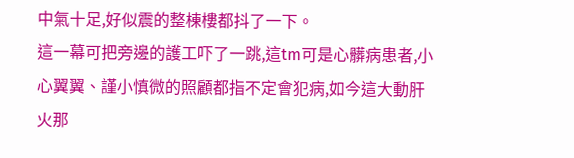中氣十足,好似震的整棟樓都抖了一下。
這一幕可把旁邊的護工吓了一跳,這tm可是心髒病患者,小心翼翼、謹小慎微的照顧都指不定會犯病,如今這大動肝火那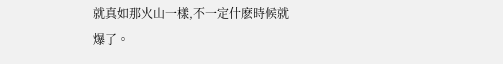就真如那火山一樣,不一定什麽時候就爆了。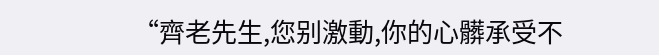“齊老先生,您别激動,你的心髒承受不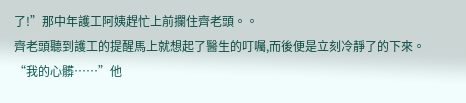了!”那中年護工阿姨趕忙上前攔住齊老頭。。
齊老頭聽到護工的提醒馬上就想起了醫生的叮囑,而後便是立刻冷靜了的下來。
“我的心髒……”他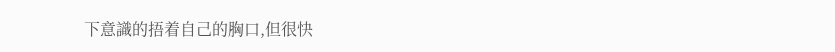下意識的捂着自己的胸口,但很快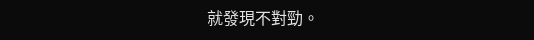就發現不對勁。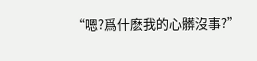“嗯?爲什麽我的心髒沒事?”